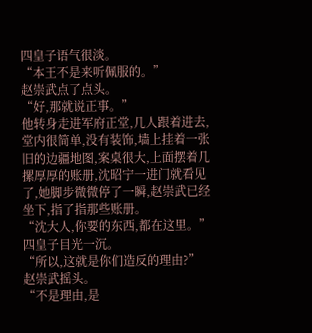四皇子语气很淡。
“本王不是来听佩服的。”
赵崇武点了点头。
“好,那就说正事。”
他转身走进军府正堂,几人跟着进去,堂内很简单,没有装饰,墙上挂着一张旧的边疆地图,案桌很大,上面摆着几摞厚厚的账册,沈昭宁一进门就看见了,她脚步微微停了一瞬,赵崇武已经坐下,指了指那些账册。
“沈大人,你要的东西,都在这里。”
四皇子目光一沉。
“所以,这就是你们造反的理由?”
赵崇武摇头。
“不是理由,是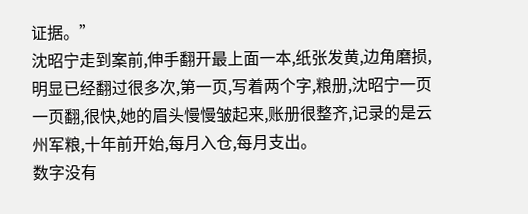证据。”
沈昭宁走到案前,伸手翻开最上面一本,纸张发黄,边角磨损,明显已经翻过很多次,第一页,写着两个字,粮册,沈昭宁一页一页翻,很快,她的眉头慢慢皱起来,账册很整齐,记录的是云州军粮,十年前开始,每月入仓,每月支出。
数字没有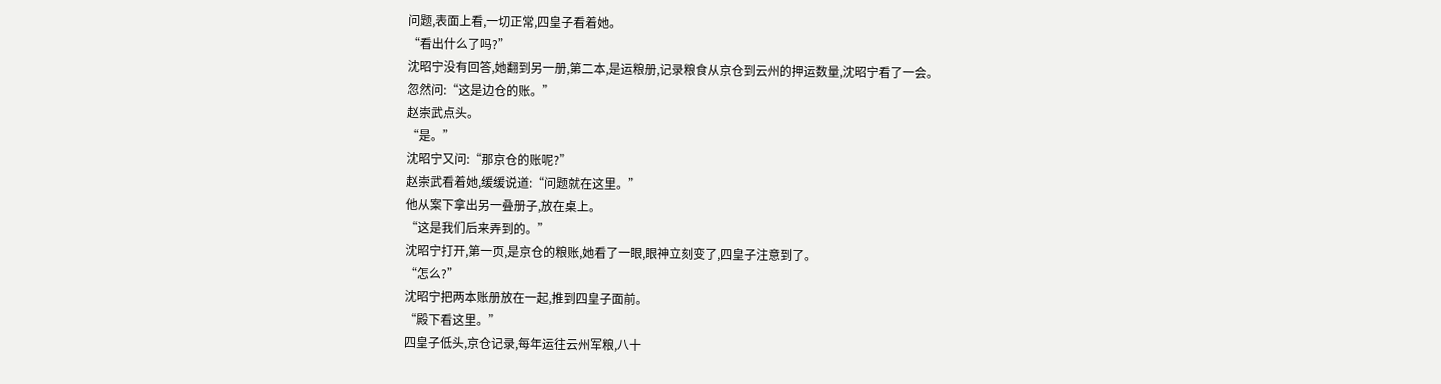问题,表面上看,一切正常,四皇子看着她。
“看出什么了吗?”
沈昭宁没有回答,她翻到另一册,第二本,是运粮册,记录粮食从京仓到云州的押运数量,沈昭宁看了一会。
忽然问:“这是边仓的账。”
赵崇武点头。
“是。”
沈昭宁又问:“那京仓的账呢?”
赵崇武看着她,缓缓说道:“问题就在这里。”
他从案下拿出另一叠册子,放在桌上。
“这是我们后来弄到的。”
沈昭宁打开,第一页,是京仓的粮账,她看了一眼,眼神立刻变了,四皇子注意到了。
“怎么?”
沈昭宁把两本账册放在一起,推到四皇子面前。
“殿下看这里。”
四皇子低头,京仓记录,每年运往云州军粮,八十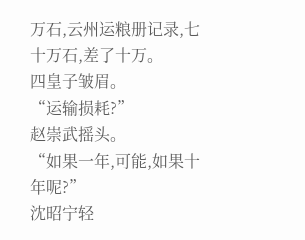万石,云州运粮册记录,七十万石,差了十万。
四皇子皱眉。
“运输损耗?”
赵崇武摇头。
“如果一年,可能,如果十年呢?”
沈昭宁轻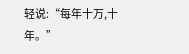轻说:“每年十万,十年。”